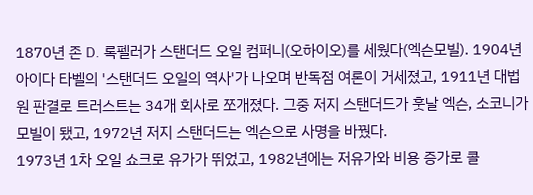1870년 존 D. 록펠러가 스탠더드 오일 컴퍼니(오하이오)를 세웠다(엑슨모빌). 1904년 아이다 타벨의 '스탠더드 오일의 역사'가 나오며 반독점 여론이 거세졌고, 1911년 대법원 판결로 트러스트는 34개 회사로 쪼개졌다. 그중 저지 스탠더드가 훗날 엑슨, 소코니가 모빌이 됐고, 1972년 저지 스탠더드는 엑슨으로 사명을 바꿨다.
1973년 1차 오일 쇼크로 유가가 뛰었고, 1982년에는 저유가와 비용 증가로 콜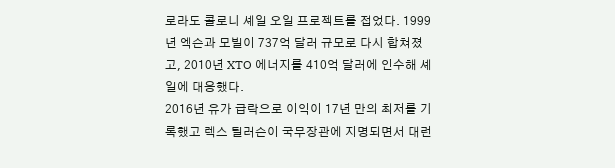로라도 콜로니 셰일 오일 프로젝트를 접었다. 1999년 엑슨과 모빌이 737억 달러 규모로 다시 합쳐졌고, 2010년 XTO 에너지를 410억 달러에 인수해 셰일에 대응했다.
2016년 유가 급락으로 이익이 17년 만의 최저를 기록했고 렉스 틸러슨이 국무장관에 지명되면서 대런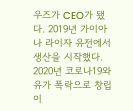우즈가 CEO가 됐다. 2019년 가이아나 라이자 유전에서 생산을 시작했다. 2020년 코로나19와 유가 폭락으로 창립 이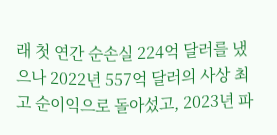래 첫 연간 순손실 224억 달러를 냈으나 2022년 557억 달러의 사상 최고 순이익으로 돌아섰고, 2023년 파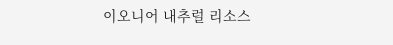이오니어 내추럴 리소스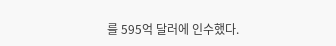를 595억 달러에 인수했다.